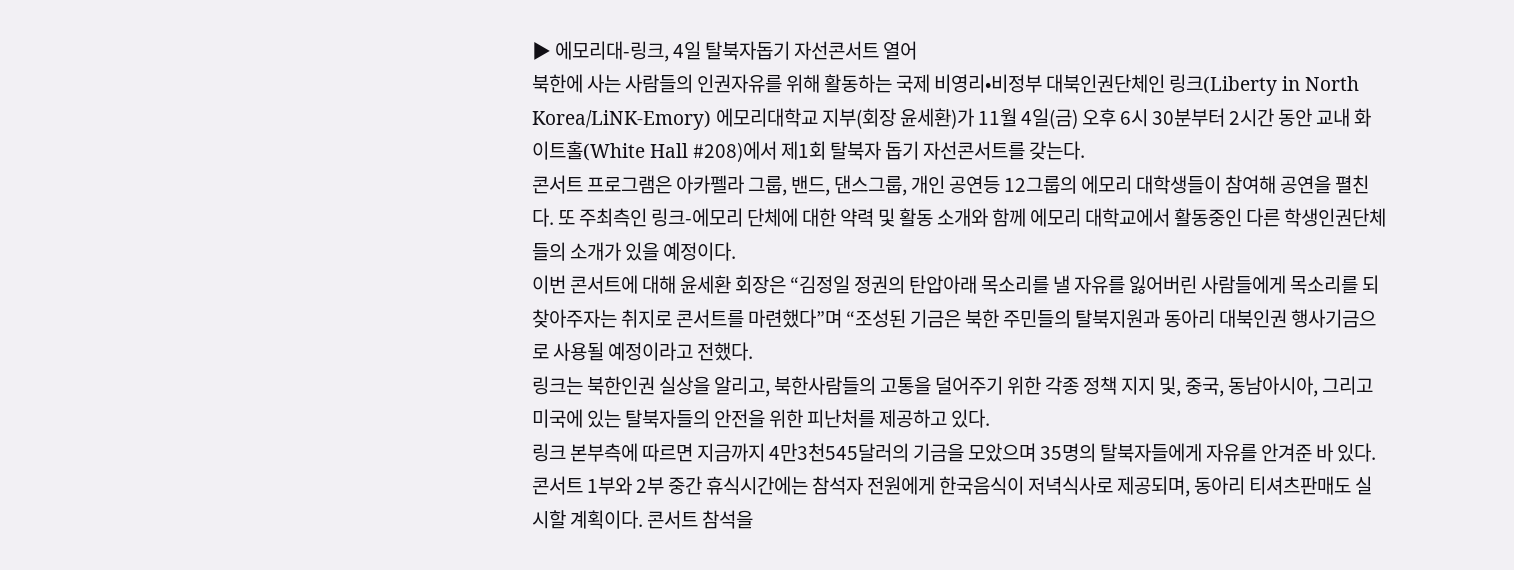▶ 에모리대-링크, 4일 탈북자돕기 자선콘서트 열어
북한에 사는 사람들의 인권자유를 위해 활동하는 국제 비영리•비정부 대북인권단체인 링크(Liberty in North Korea/LiNK-Emory) 에모리대학교 지부(회장 윤세환)가 11월 4일(금) 오후 6시 30분부터 2시간 동안 교내 화이트홀(White Hall #208)에서 제1회 탈북자 돕기 자선콘서트를 갖는다.
콘서트 프로그램은 아카펠라 그룹, 밴드, 댄스그룹, 개인 공연등 12그룹의 에모리 대학생들이 참여해 공연을 펼친다. 또 주최측인 링크-에모리 단체에 대한 약력 및 활동 소개와 함께 에모리 대학교에서 활동중인 다른 학생인권단체들의 소개가 있을 예정이다.
이번 콘서트에 대해 윤세환 회장은 “김정일 정권의 탄압아래 목소리를 낼 자유를 잃어버린 사람들에게 목소리를 되찾아주자는 취지로 콘서트를 마련했다”며 “조성된 기금은 북한 주민들의 탈북지원과 동아리 대북인권 행사기금으로 사용될 예정이라고 전했다.
링크는 북한인권 실상을 알리고, 북한사람들의 고통을 덜어주기 위한 각종 정책 지지 및, 중국, 동남아시아, 그리고 미국에 있는 탈북자들의 안전을 위한 피난처를 제공하고 있다.
링크 본부측에 따르면 지금까지 4만3천545달러의 기금을 모았으며 35명의 탈북자들에게 자유를 안겨준 바 있다.
콘서트 1부와 2부 중간 휴식시간에는 참석자 전원에게 한국음식이 저녁식사로 제공되며, 동아리 티셔츠판매도 실시할 계획이다. 콘서트 참석을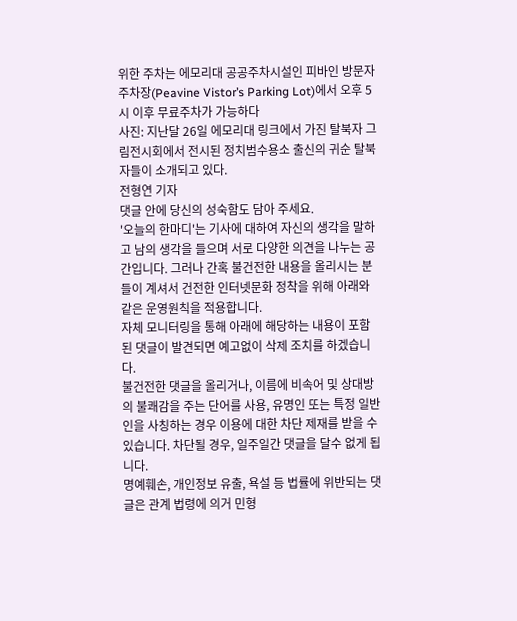위한 주차는 에모리대 공공주차시설인 피바인 방문자주차장(Peavine Vistor’s Parking Lot)에서 오후 5시 이후 무료주차가 가능하다
사진: 지난달 26일 에모리대 링크에서 가진 탈북자 그림전시회에서 전시된 정치범수용소 출신의 귀순 탈북자들이 소개되고 있다.
전형연 기자
댓글 안에 당신의 성숙함도 담아 주세요.
'오늘의 한마디'는 기사에 대하여 자신의 생각을 말하고 남의 생각을 들으며 서로 다양한 의견을 나누는 공간입니다. 그러나 간혹 불건전한 내용을 올리시는 분들이 계셔서 건전한 인터넷문화 정착을 위해 아래와 같은 운영원칙을 적용합니다.
자체 모니터링을 통해 아래에 해당하는 내용이 포함된 댓글이 발견되면 예고없이 삭제 조치를 하겠습니다.
불건전한 댓글을 올리거나, 이름에 비속어 및 상대방의 불쾌감을 주는 단어를 사용, 유명인 또는 특정 일반인을 사칭하는 경우 이용에 대한 차단 제재를 받을 수 있습니다. 차단될 경우, 일주일간 댓글을 달수 없게 됩니다.
명예훼손, 개인정보 유출, 욕설 등 법률에 위반되는 댓글은 관계 법령에 의거 민형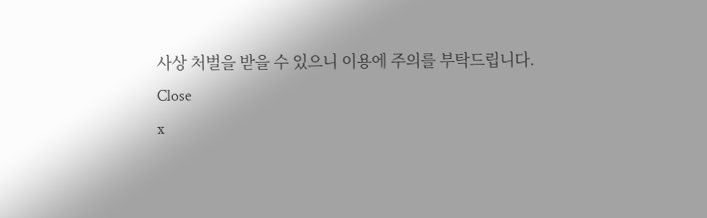사상 처벌을 받을 수 있으니 이용에 주의를 부탁드립니다.
Close
x